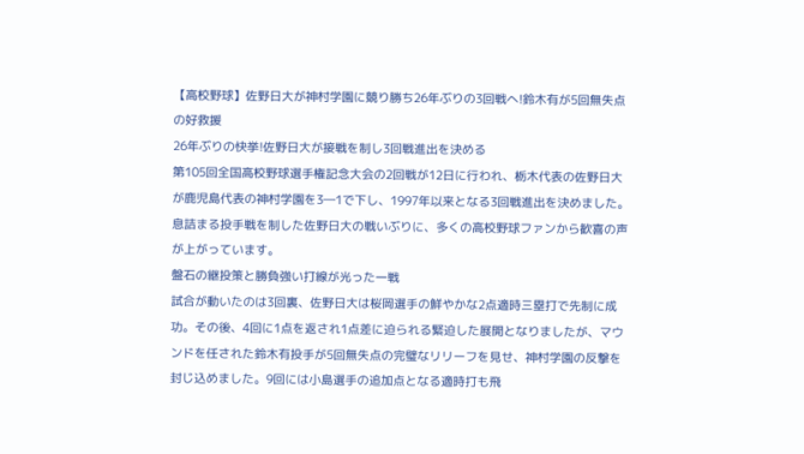【高校野球】佐野日大が神村学園に競り勝ち26年ぶりの3回戦へ!鈴木有が5回無失点の好救援
26年ぶりの快挙!佐野日大が接戦を制し3回戦進出を決める
第105回全国高校野球選手権記念大会の2回戦が12日に行われ、栃木代表の佐野日大が鹿児島代表の神村学園を3―1で下し、1997年以来となる3回戦進出を決めました。息詰まる投手戦を制した佐野日大の戦いぶりに、多くの高校野球ファンから歓喜の声が上がっています。
盤石の継投策と勝負強い打線が光った一戦
試合が動いたのは3回裏、佐野日大は桜岡選手の鮮やかな2点適時三塁打で先制に成功。その後、4回に1点を返され1点差に迫られる緊迫した展開となりましたが、マウンドを任された鈴木有投手が5回無失点の完璧なリリーフを見せ、神村学園の反撃を封じ込めました。9回には小島選手の追加点となる適時打も飛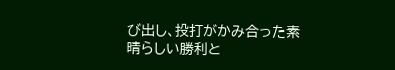び出し、投打がかみ合った素晴らしい勝利と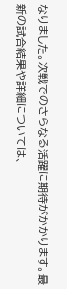なりました。次戦でのさらなる活躍に期待がかかります。最新の試合結果や詳細については、